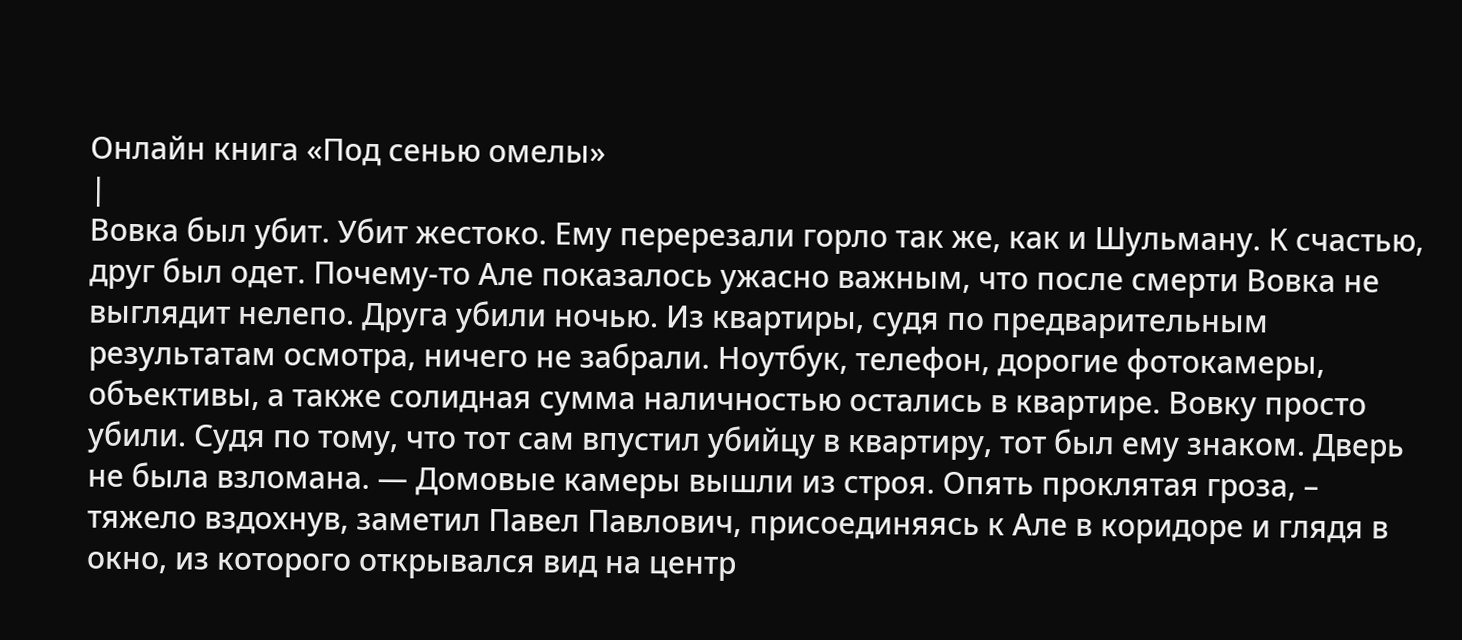Онлайн книга «Под сенью омелы»
|
Вовка был убит. Убит жестоко. Ему перерезали горло так же, как и Шульману. К счастью, друг был одет. Почему-то Але показалось ужасно важным, что после смерти Вовка не выглядит нелепо. Друга убили ночью. Из квартиры, судя по предварительным результатам осмотра, ничего не забрали. Ноутбук, телефон, дорогие фотокамеры, объективы, а также солидная сумма наличностью остались в квартире. Вовку просто убили. Судя по тому, что тот сам впустил убийцу в квартиру, тот был ему знаком. Дверь не была взломана. — Домовые камеры вышли из строя. Опять проклятая гроза, – тяжело вздохнув, заметил Павел Павлович, присоединяясь к Але в коридоре и глядя в окно, из которого открывался вид на центр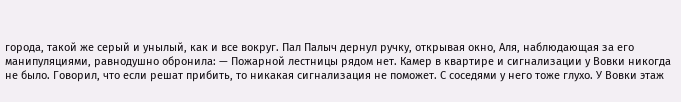города, такой же серый и унылый, как и все вокруг. Пал Палыч дернул ручку, открывая окно, Аля, наблюдающая за его манипуляциями, равнодушно обронила: — Пожарной лестницы рядом нет. Камер в квартире и сигнализации у Вовки никогда не было. Говорил, что если решат прибить, то никакая сигнализация не поможет. С соседями у него тоже глухо. У Вовки этаж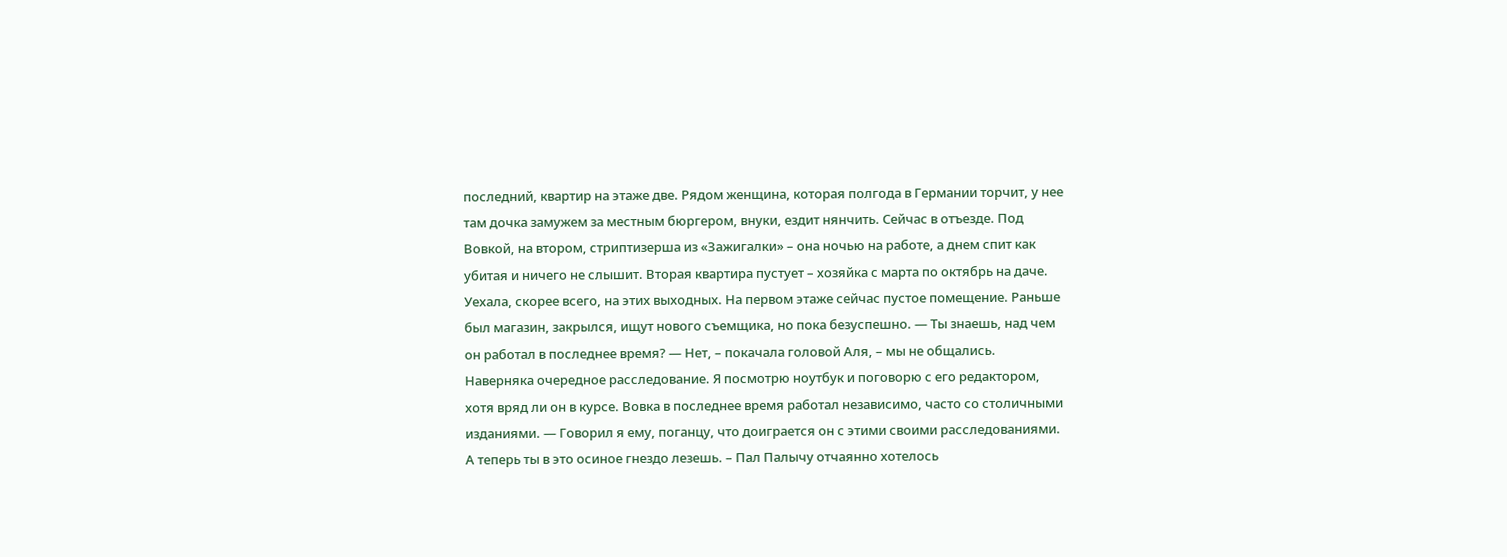последний, квартир на этаже две. Рядом женщина, которая полгода в Германии торчит, у нее там дочка замужем за местным бюргером, внуки, ездит нянчить. Сейчас в отъезде. Под Вовкой, на втором, стриптизерша из «Зажигалки» – она ночью на работе, а днем спит как убитая и ничего не слышит. Вторая квартира пустует – хозяйка с марта по октябрь на даче. Уехала, скорее всего, на этих выходных. На первом этаже сейчас пустое помещение. Раньше был магазин, закрылся, ищут нового съемщика, но пока безуспешно. — Ты знаешь, над чем он работал в последнее время? — Нет, – покачала головой Аля, – мы не общались. Наверняка очередное расследование. Я посмотрю ноутбук и поговорю с его редактором, хотя вряд ли он в курсе. Вовка в последнее время работал независимо, часто со столичными изданиями. — Говорил я ему, поганцу, что доиграется он с этими своими расследованиями. А теперь ты в это осиное гнездо лезешь. – Пал Палычу отчаянно хотелось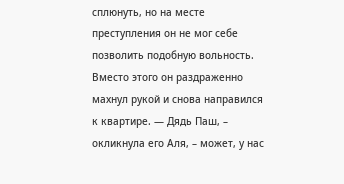сплюнуть, но на месте преступления он не мог себе позволить подобную вольность. Вместо этого он раздраженно махнул рукой и снова направился к квартире. — Дядь Паш, – окликнула его Аля, – может, у нас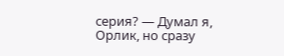серия? — Думал я, Орлик, но сразу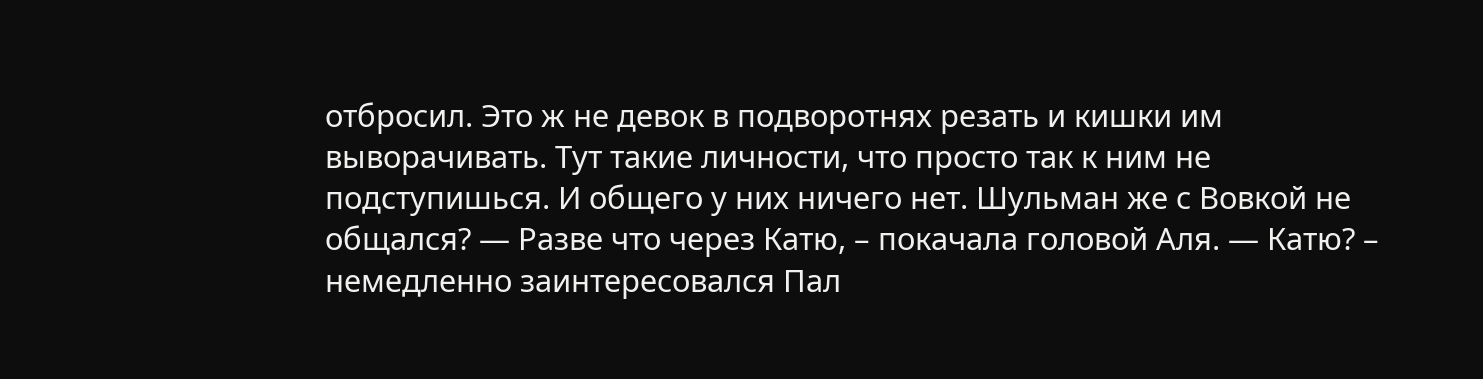отбросил. Это ж не девок в подворотнях резать и кишки им выворачивать. Тут такие личности, что просто так к ним не подступишься. И общего у них ничего нет. Шульман же с Вовкой не общался? — Разве что через Катю, – покачала головой Аля. — Катю? – немедленно заинтересовался Пал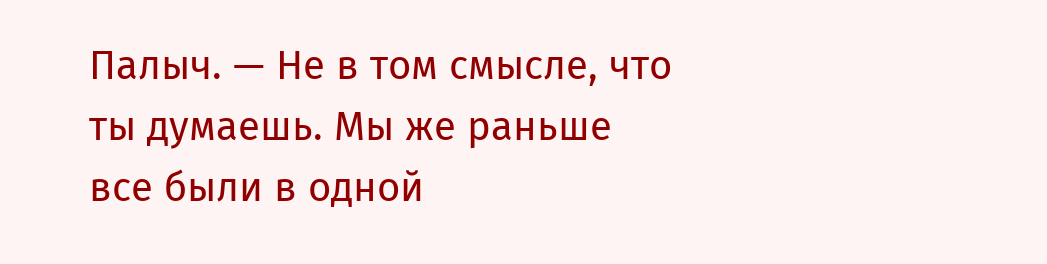Палыч. — Не в том смысле, что ты думаешь. Мы же раньше все были в одной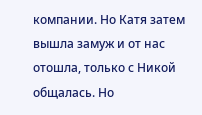компании. Но Катя затем вышла замуж и от нас отошла, только с Никой общалась. Но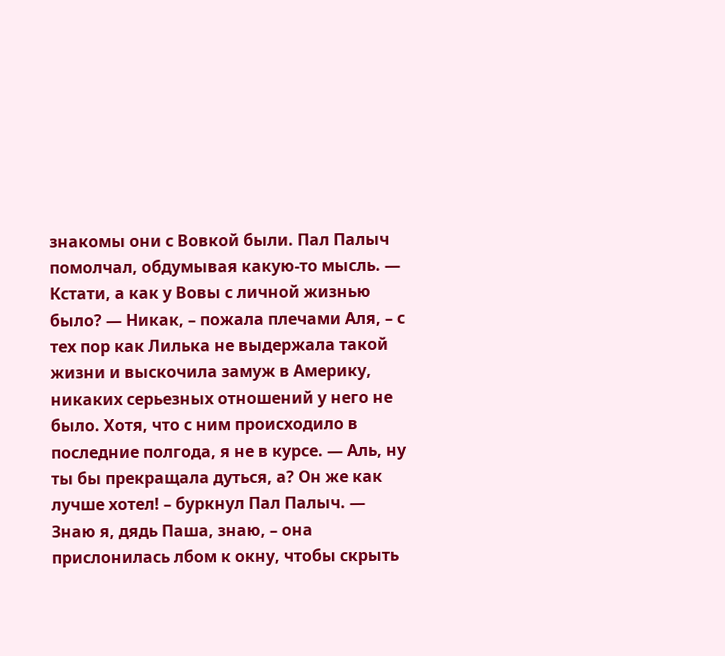знакомы они с Вовкой были. Пал Палыч помолчал, обдумывая какую-то мысль. — Кстати, а как у Вовы с личной жизнью было? — Никак, – пожала плечами Аля, – с тех пор как Лилька не выдержала такой жизни и выскочила замуж в Америку, никаких серьезных отношений у него не было. Хотя, что с ним происходило в последние полгода, я не в курсе. — Аль, ну ты бы прекращала дуться, а? Он же как лучше хотел! – буркнул Пал Палыч. — Знаю я, дядь Паша, знаю, – она прислонилась лбом к окну, чтобы скрыть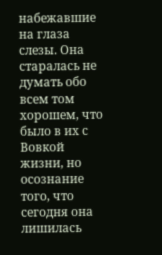набежавшие на глаза слезы. Она старалась не думать обо всем том хорошем, что было в их с Вовкой жизни, но осознание того, что сегодня она лишилась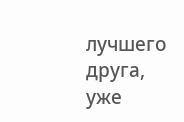лучшего друга, уже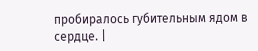пробиралось губительным ядом в сердце. |